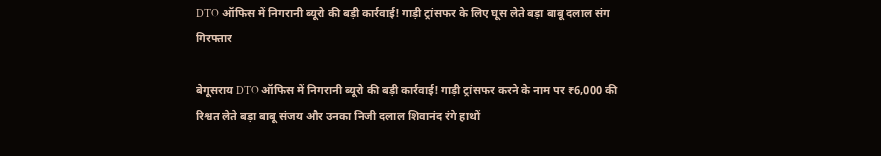DTO ऑफिस में निगरानी ब्यूरो की बड़ी कार्रवाई! गाड़ी ट्रांसफर के लिए घूस लेते बड़ा बाबू दलाल संग गिरफ्तार

बेगूसराय DTO ऑफिस में निगरानी ब्यूरो की बड़ी कार्रवाई! गाड़ी ट्रांसफर करने के नाम पर ₹6,000 की रिश्वत लेते बड़ा बाबू संजय और उनका निजी दलाल शिवानंद रंगे हाथों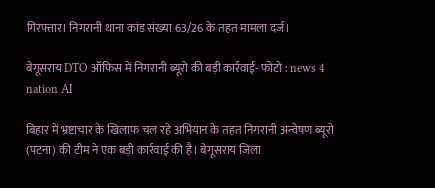गिरफ्तार। निगरानी थाना कांड संख्या 63/26 के तहत मामला दर्ज।

बेगूसराय DTO ऑफिस में निगरानी ब्यूरो की बड़ी कार्रवाई- फोटो : news 4 nation AI

बिहार में भ्रष्टाचार के खिलाफ चल रहे अभियान के तहत निगरानी अन्वेषण ब्यूरो (पटना) की टीम ने एक बड़ी कार्रवाई की है। बेगूसराय जिला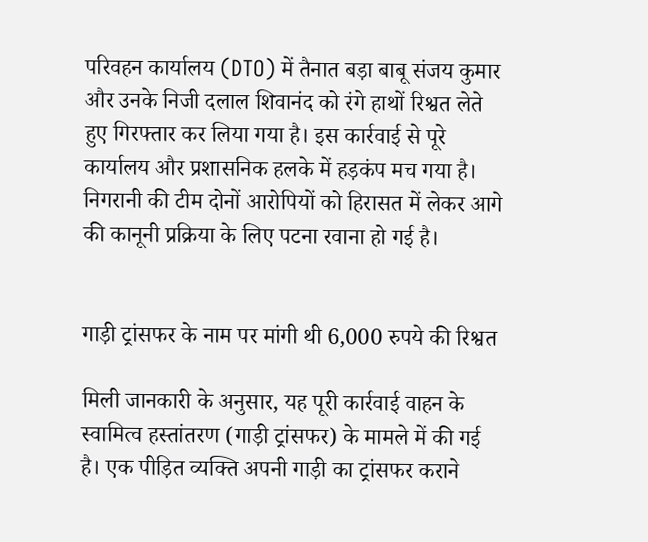परिवहन कार्यालय (DTO) में तैनात बड़ा बाबू संजय कुमार और उनके निजी दलाल शिवानंद को रंगे हाथों रिश्वत लेते हुए गिरफ्तार कर लिया गया है। इस कार्रवाई से पूरे कार्यालय और प्रशासनिक हलके में हड़कंप मच गया है। निगरानी की टीम दोनों आरोपियों को हिरासत में लेकर आगे की कानूनी प्रक्रिया के लिए पटना रवाना हो गई है।


गाड़ी ट्रांसफर के नाम पर मांगी थी 6,000 रुपये की रिश्वत

मिली जानकारी के अनुसार, यह पूरी कार्रवाई वाहन के स्वामित्व हस्तांतरण (गाड़ी ट्रांसफर) के मामले में की गई है। एक पीड़ित व्यक्ति अपनी गाड़ी का ट्रांसफर कराने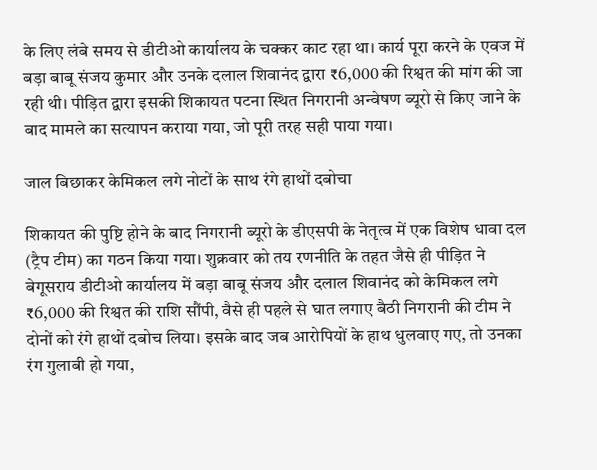के लिए लंबे समय से डीटीओ कार्यालय के चक्कर काट रहा था। कार्य पूरा करने के एवज में बड़ा बाबू संजय कुमार और उनके दलाल शिवानंद द्वारा ₹6,000 की रिश्वत की मांग की जा रही थी। पीड़ित द्वारा इसकी शिकायत पटना स्थित निगरानी अन्वेषण ब्यूरो से किए जाने के बाद मामले का सत्यापन कराया गया, जो पूरी तरह सही पाया गया।

जाल बिछाकर केमिकल लगे नोटों के साथ रंगे हाथों दबोचा

शिकायत की पुष्टि होने के बाद निगरानी ब्यूरो के डीएसपी के नेतृत्व में एक विशेष धावा दल (ट्रैप टीम) का गठन किया गया। शुक्रवार को तय रणनीति के तहत जैसे ही पीड़ित ने बेगूसराय डीटीओ कार्यालय में बड़ा बाबू संजय और दलाल शिवानंद को केमिकल लगे ₹6,000 की रिश्वत की राशि सौंपी, वैसे ही पहले से घात लगाए बैठी निगरानी की टीम ने दोनों को रंगे हाथों दबोच लिया। इसके बाद जब आरोपियों के हाथ धुलवाए गए, तो उनका रंग गुलाबी हो गया,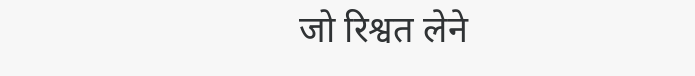जो रिश्वत लेने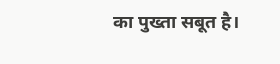का पुख्ता सबूत है।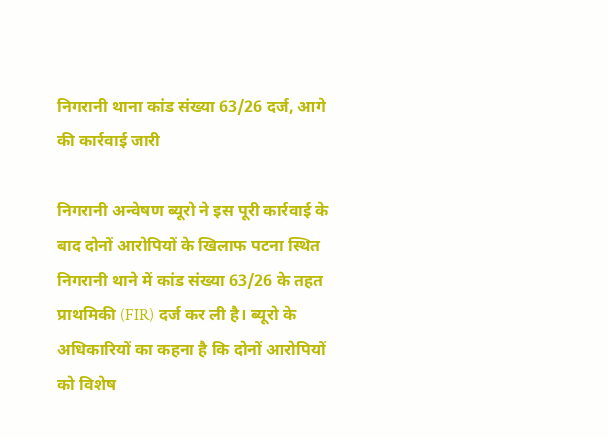निगरानी थाना कांड संख्या 63/26 दर्ज, आगे की कार्रवाई जारी

निगरानी अन्वेषण ब्यूरो ने इस पूरी कार्रवाई के बाद दोनों आरोपियों के खिलाफ पटना स्थित निगरानी थाने में कांड संख्या 63/26 के तहत प्राथमिकी (FIR) दर्ज कर ली है। ब्यूरो के अधिकारियों का कहना है कि दोनों आरोपियों को विशेष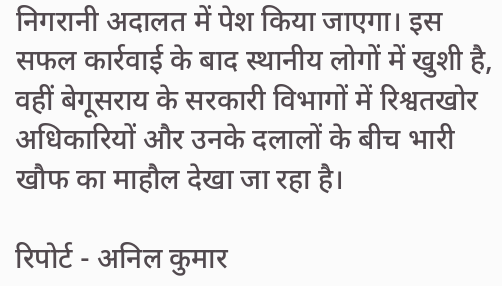निगरानी अदालत में पेश किया जाएगा। इस सफल कार्रवाई के बाद स्थानीय लोगों में खुशी है, वहीं बेगूसराय के सरकारी विभागों में रिश्वतखोर अधिकारियों और उनके दलालों के बीच भारी खौफ का माहौल देखा जा रहा है।

रिपोर्ट - अनिल कुमार